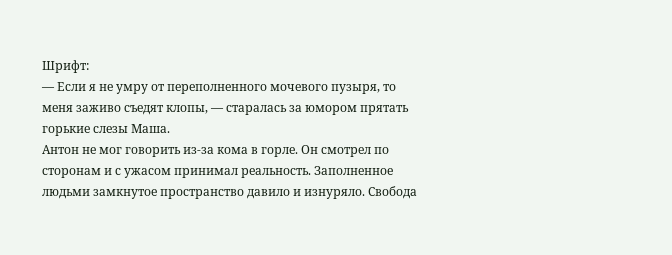Шрифт:
— Если я не умру от переполненного мочевого пузыря, то меня заживо съедят клопы, — старалась за юмором прятать горькие слезы Маша.
Антон не мог говорить из-за кома в горле. Он смотрел по сторонам и с ужасом принимал реальность. Заполненное людьми замкнутое пространство давило и изнуряло. Свобода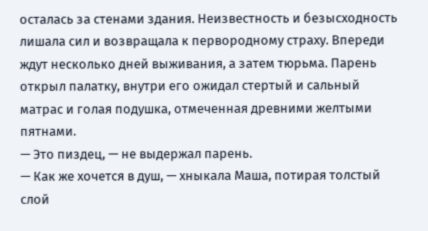осталась за стенами здания. Неизвестность и безысходность лишала сил и возвращала к первородному страху. Впереди ждут несколько дней выживания, а затем тюрьма. Парень открыл палатку, внутри его ожидал стертый и сальный матрас и голая подушка, отмеченная древними желтыми пятнами.
— Это пиздец, — не выдержал парень.
— Как же хочется в душ, — хныкала Маша, потирая толстый слой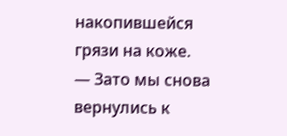накопившейся грязи на коже.
— Зато мы снова вернулись к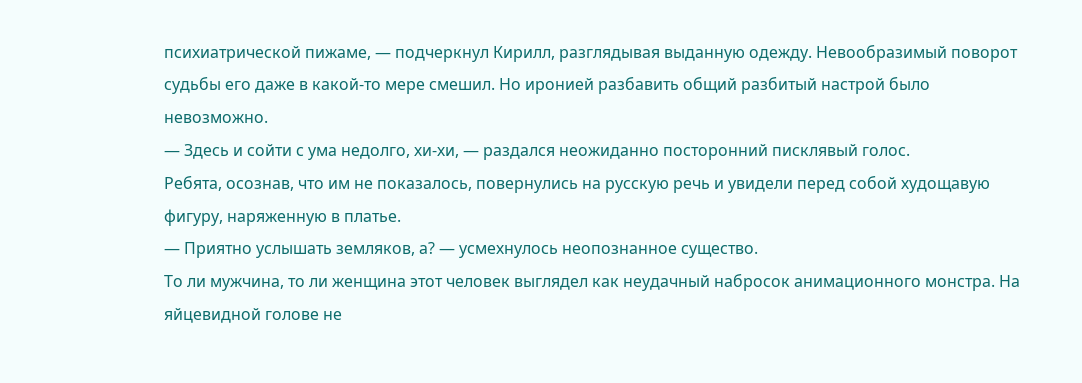психиатрической пижаме, — подчеркнул Кирилл, разглядывая выданную одежду. Невообразимый поворот судьбы его даже в какой-то мере смешил. Но иронией разбавить общий разбитый настрой было невозможно.
— Здесь и сойти с ума недолго, хи-хи, — раздался неожиданно посторонний писклявый голос.
Ребята, осознав, что им не показалось, повернулись на русскую речь и увидели перед собой худощавую фигуру, наряженную в платье.
— Приятно услышать земляков, а? — усмехнулось неопознанное существо.
То ли мужчина, то ли женщина этот человек выглядел как неудачный набросок анимационного монстра. На яйцевидной голове не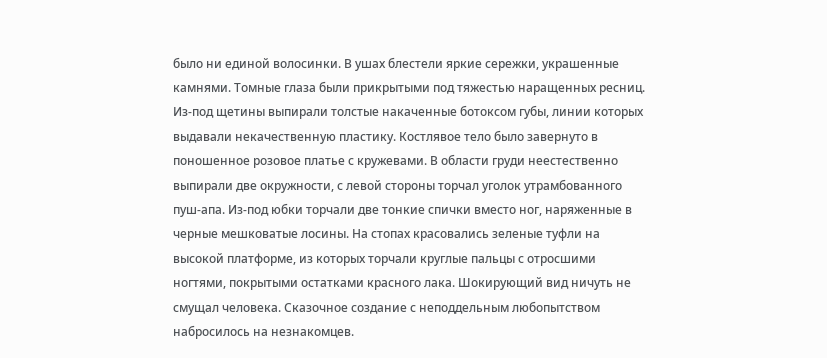было ни единой волосинки. В ушах блестели яркие сережки, украшенные камнями. Томные глаза были прикрытыми под тяжестью наращенных ресниц. Из-под щетины выпирали толстые накаченные ботоксом губы, линии которых выдавали некачественную пластику. Костлявое тело было завернуто в поношенное розовое платье с кружевами. В области груди неестественно выпирали две окружности, с левой стороны торчал уголок утрамбованного пуш-апа. Из-под юбки торчали две тонкие спички вместо ног, наряженные в черные мешковатые лосины. На стопах красовались зеленые туфли на высокой платформе, из которых торчали круглые пальцы с отросшими ногтями, покрытыми остатками красного лака. Шокирующий вид ничуть не смущал человека. Сказочное создание с неподдельным любопытством набросилось на незнакомцев.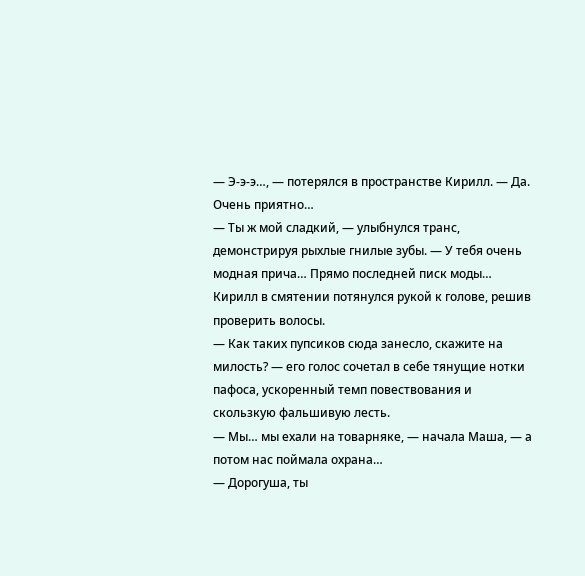— Э-э-э…, — потерялся в пространстве Кирилл. — Да. Очень приятно…
— Ты ж мой сладкий, — улыбнулся транс, демонстрируя рыхлые гнилые зубы. — У тебя очень модная прича… Прямо последней писк моды…
Кирилл в смятении потянулся рукой к голове, решив проверить волосы.
— Как таких пупсиков сюда занесло, скажите на милость? — его голос сочетал в себе тянущие нотки пафоса, ускоренный темп повествования и скользкую фальшивую лесть.
— Мы… мы ехали на товарняке, — начала Маша, — а потом нас поймала охрана…
— Дорогуша, ты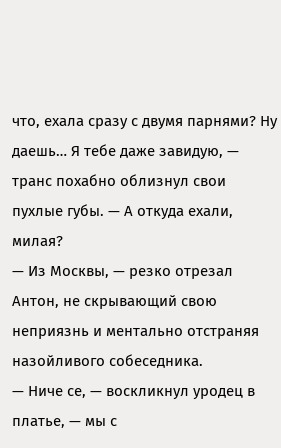что, ехала сразу с двумя парнями? Ну даешь… Я тебе даже завидую, — транс похабно облизнул свои пухлые губы. — А откуда ехали, милая?
— Из Москвы, — резко отрезал Антон, не скрывающий свою неприязнь и ментально отстраняя назойливого собеседника.
— Ниче се, — воскликнул уродец в платье, — мы с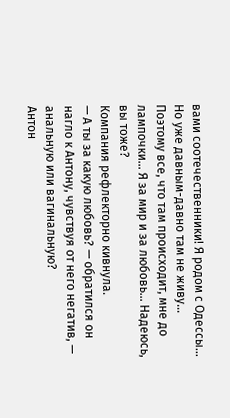вами соотечественники! Я родом с Одессы… Но уже давным-давно там не живу… Поэтому все, что там происходит, мне до лампочки… Я за мир и за любовь… Надеюсь, вы тоже?
Компания рефлекторно кивнула.
— А ты за какую любовь? — обратился он нагло к Антону, чувствуя от него негатив, — анальную или вагинальную?
Антон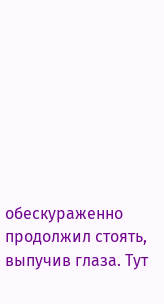обескураженно продолжил стоять, выпучив глаза. Тут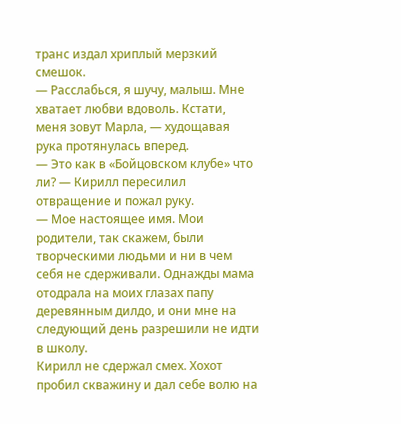транс издал хриплый мерзкий смешок.
— Расслабься, я шучу, малыш. Мне хватает любви вдоволь. Кстати, меня зовут Марла, — худощавая рука протянулась вперед.
— Это как в «Бойцовском клубе» что ли? — Кирилл пересилил отвращение и пожал руку.
— Мое настоящее имя. Мои родители, так скажем, были творческими людьми и ни в чем себя не сдерживали. Однажды мама отодрала на моих глазах папу деревянным дилдо, и они мне на следующий день разрешили не идти в школу.
Кирилл не сдержал смех. Хохот пробил скважину и дал себе волю на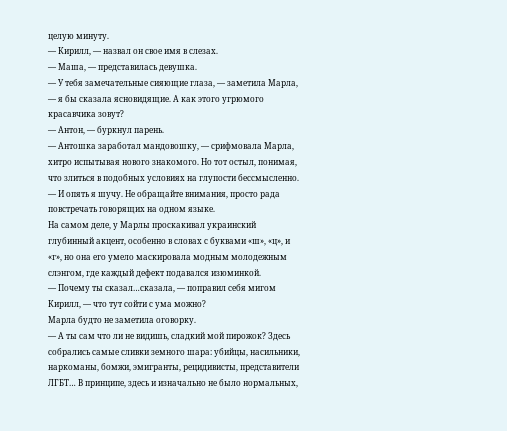целую минуту.
— Кирилл, — назвал он свое имя в слезах.
— Маша, — представилась девушка.
— У тебя замечательные сияющие глаза, — заметила Марла, — я бы сказала ясновидящие. А как этого угрюмого красавчика зовут?
— Антон, — буркнул парень.
— Антошка заработал мандовошку, — срифмовала Марла, хитро испытывая нового знакомого. Но тот остыл, понимая, что злиться в подобных условиях на глупости бессмысленно. — И опять я шучу. Не обращайте внимания, просто рада повстречать говорящих на одном языке.
На самом деле, у Марлы проскакивал украинский глубинный акцент, особенно в словах с буквами «ш», «ц», и «г», но она его умело маскировала модным молодежным слэнгом, где каждый дефект подавался изюминкой.
— Почему ты сказал…сказала, — поправил себя мигом Кирилл, — что тут сойти с ума можно?
Марла будто не заметила оговорку.
— А ты сам что ли не видишь, сладкий мой пирожок? Здесь собрались самые сливки земного шара: убийцы, насильники, наркоманы, бомжи, эмигранты, рецидивисты, представители ЛГБТ… В принципе, здесь и изначально не было нормальных,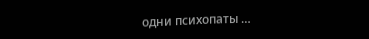одни психопаты …